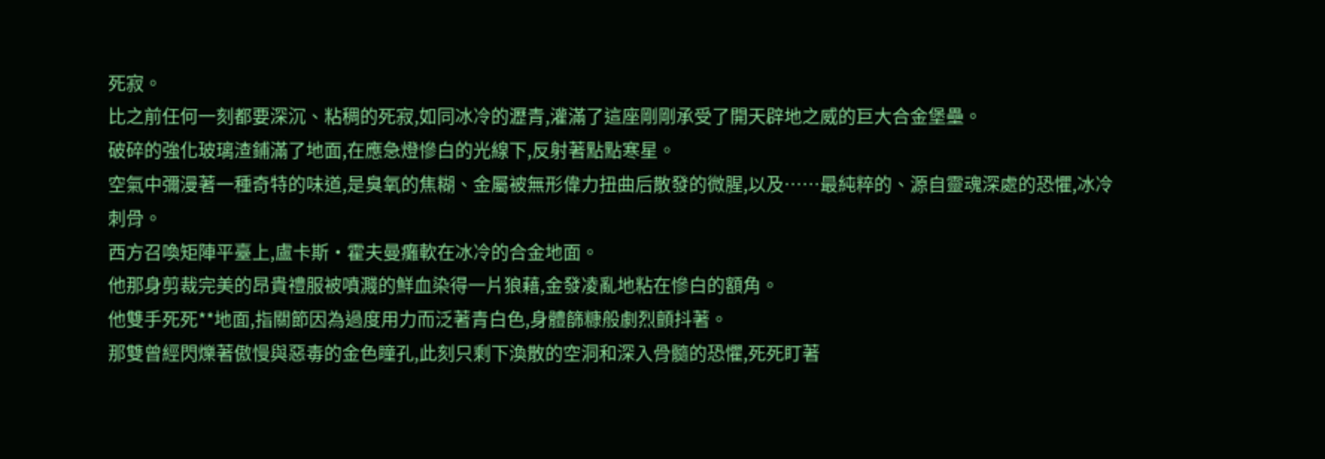死寂。
比之前任何一刻都要深沉、粘稠的死寂,如同冰冷的瀝青,灌滿了這座剛剛承受了開天辟地之威的巨大合金堡壘。
破碎的強化玻璃渣鋪滿了地面,在應急燈慘白的光線下,反射著點點寒星。
空氣中彌漫著一種奇特的味道,是臭氧的焦糊、金屬被無形偉力扭曲后散發的微腥,以及……最純粹的、源自靈魂深處的恐懼,冰冷刺骨。
西方召喚矩陣平臺上,盧卡斯·霍夫曼癱軟在冰冷的合金地面。
他那身剪裁完美的昂貴禮服被噴濺的鮮血染得一片狼藉,金發凌亂地粘在慘白的額角。
他雙手死死**地面,指關節因為過度用力而泛著青白色,身體篩糠般劇烈顫抖著。
那雙曾經閃爍著傲慢與惡毒的金色瞳孔,此刻只剩下渙散的空洞和深入骨髓的恐懼,死死盯著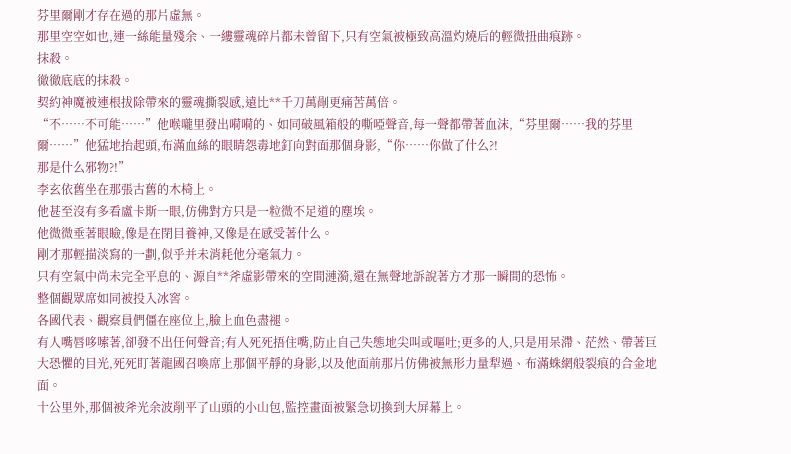芬里爾剛才存在過的那片虛無。
那里空空如也,連一絲能量殘余、一縷靈魂碎片都未曾留下,只有空氣被極致高溫灼燒后的輕微扭曲痕跡。
抹殺。
徹徹底底的抹殺。
契約神魔被連根拔除帶來的靈魂撕裂感,遠比**千刀萬剮更痛苦萬倍。
“不……不可能……”他喉嚨里發出嗬嗬的、如同破風箱般的嘶啞聲音,每一聲都帶著血沫,“芬里爾……我的芬里爾……”他猛地抬起頭,布滿血絲的眼睛怨毒地釘向對面那個身影,“你……你做了什么?!
那是什么邪物?!”
李玄依舊坐在那張古舊的木椅上。
他甚至沒有多看盧卡斯一眼,仿佛對方只是一粒微不足道的塵埃。
他微微垂著眼瞼,像是在閉目養神,又像是在感受著什么。
剛才那輕描淡寫的一劃,似乎并未消耗他分毫氣力。
只有空氣中尚未完全平息的、源自**斧虛影帶來的空間漣漪,還在無聲地訴說著方才那一瞬間的恐怖。
整個觀眾席如同被投入冰窖。
各國代表、觀察員們僵在座位上,臉上血色盡褪。
有人嘴唇哆嗦著,卻發不出任何聲音;有人死死捂住嘴,防止自己失態地尖叫或嘔吐;更多的人,只是用呆滯、茫然、帶著巨大恐懼的目光,死死盯著龍國召喚席上那個平靜的身影,以及他面前那片仿佛被無形力量犁過、布滿蛛網般裂痕的合金地面。
十公里外,那個被斧光余波削平了山頭的小山包,監控畫面被緊急切換到大屏幕上。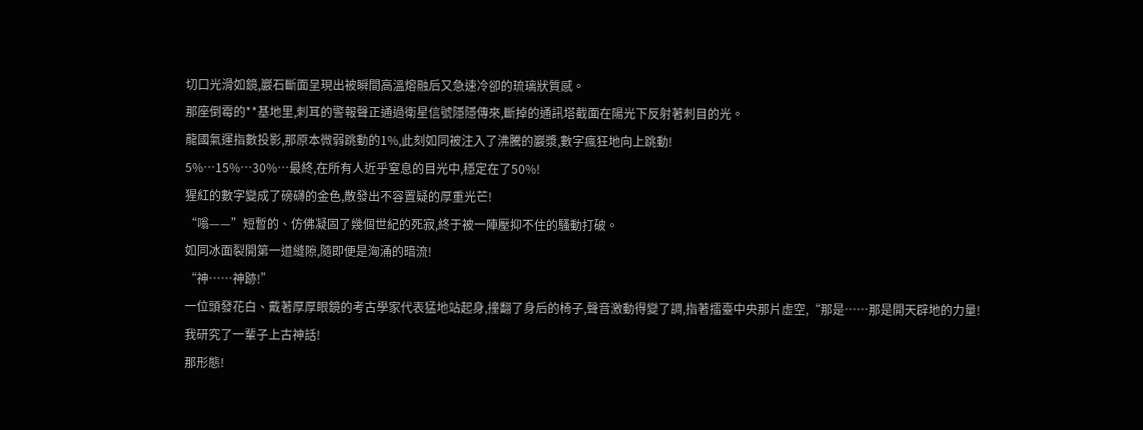切口光滑如鏡,巖石斷面呈現出被瞬間高溫熔融后又急速冷卻的琉璃狀質感。
那座倒霉的**基地里,刺耳的警報聲正通過衛星信號隱隱傳來,斷掉的通訊塔截面在陽光下反射著刺目的光。
龍國氣運指數投影,那原本微弱跳動的1%,此刻如同被注入了沸騰的巖漿,數字瘋狂地向上跳動!
5%…15%…30%…最終,在所有人近乎窒息的目光中,穩定在了50%!
猩紅的數字變成了磅礴的金色,散發出不容置疑的厚重光芒!
“嗡——”短暫的、仿佛凝固了幾個世紀的死寂,終于被一陣壓抑不住的騷動打破。
如同冰面裂開第一道縫隙,隨即便是洶涌的暗流!
“神……神跡!”
一位頭發花白、戴著厚厚眼鏡的考古學家代表猛地站起身,撞翻了身后的椅子,聲音激動得變了調,指著擂臺中央那片虛空,“那是……那是開天辟地的力量!
我研究了一輩子上古神話!
那形態!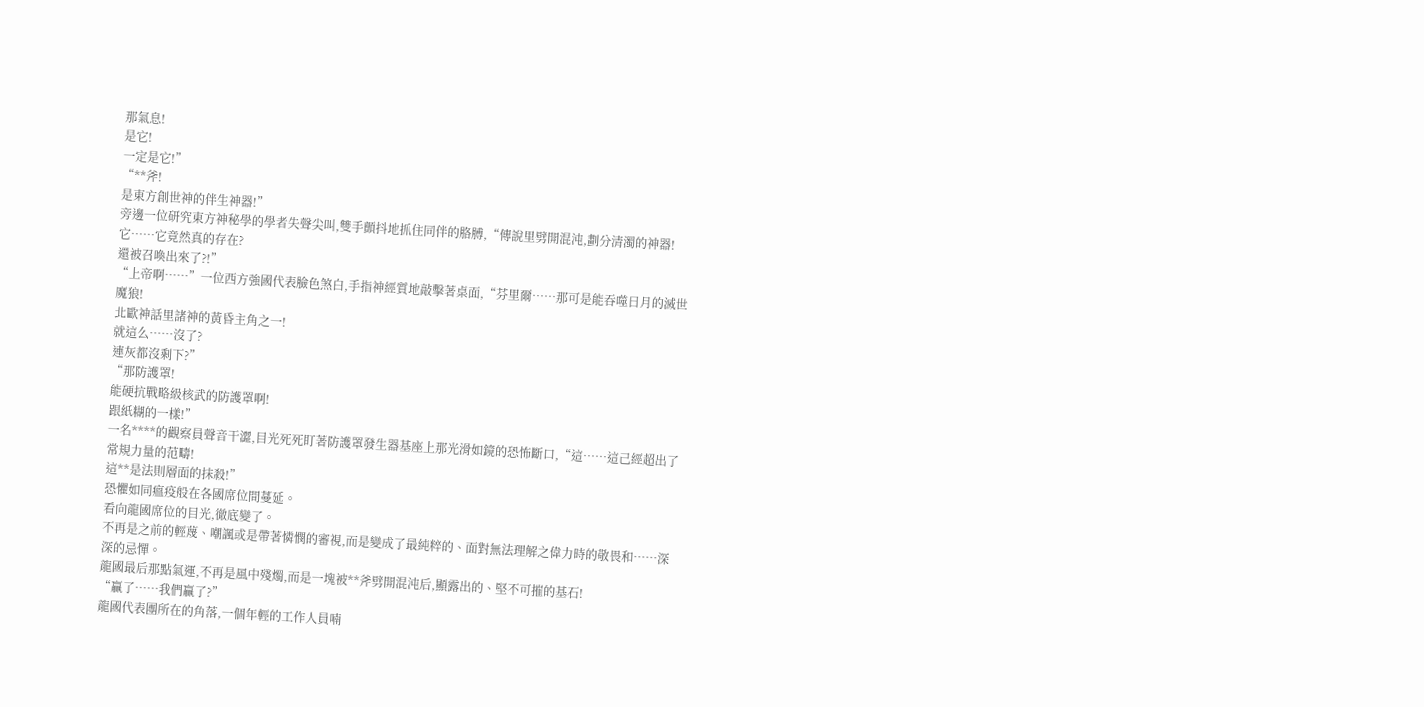那氣息!
是它!
一定是它!”
“**斧!
是東方創世神的伴生神器!”
旁邊一位研究東方神秘學的學者失聲尖叫,雙手顫抖地抓住同伴的胳膊,“傳說里劈開混沌,劃分清濁的神器!
它……它竟然真的存在?
還被召喚出來了?!”
“上帝啊……”一位西方強國代表臉色煞白,手指神經質地敲擊著桌面,“芬里爾……那可是能吞噬日月的滅世魔狼!
北歐神話里諸神的黃昏主角之一!
就這么……沒了?
連灰都沒剩下?”
“那防護罩!
能硬抗戰略級核武的防護罩啊!
跟紙糊的一樣!”
一名****的觀察員聲音干澀,目光死死盯著防護罩發生器基座上那光滑如鏡的恐怖斷口,“這……這己經超出了常規力量的范疇!
這**是法則層面的抹殺!”
恐懼如同瘟疫般在各國席位間蔓延。
看向龍國席位的目光,徹底變了。
不再是之前的輕蔑、嘲諷或是帶著憐憫的審視,而是變成了最純粹的、面對無法理解之偉力時的敬畏和……深深的忌憚。
龍國最后那點氣運,不再是風中殘燭,而是一塊被**斧劈開混沌后,顯露出的、堅不可摧的基石!
“贏了……我們贏了?”
龍國代表團所在的角落,一個年輕的工作人員喃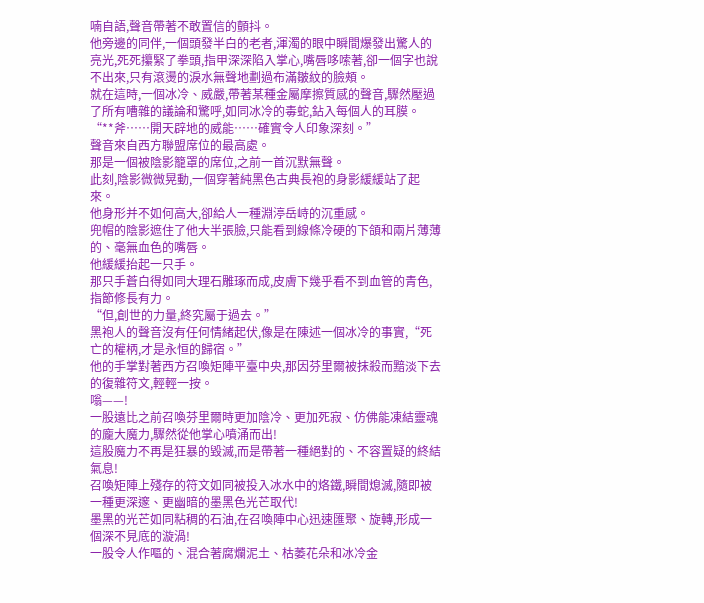喃自語,聲音帶著不敢置信的顫抖。
他旁邊的同伴,一個頭發半白的老者,渾濁的眼中瞬間爆發出驚人的亮光,死死攥緊了拳頭,指甲深深陷入掌心,嘴唇哆嗦著,卻一個字也說不出來,只有滾燙的淚水無聲地劃過布滿皺紋的臉頰。
就在這時,一個冰冷、威嚴,帶著某種金屬摩擦質感的聲音,驟然壓過了所有嘈雜的議論和驚呼,如同冰冷的毒蛇,鉆入每個人的耳膜。
“**斧……開天辟地的威能……確實令人印象深刻。”
聲音來自西方聯盟席位的最高處。
那是一個被陰影籠罩的席位,之前一首沉默無聲。
此刻,陰影微微晃動,一個穿著純黑色古典長袍的身影緩緩站了起來。
他身形并不如何高大,卻給人一種淵渟岳峙的沉重感。
兜帽的陰影遮住了他大半張臉,只能看到線條冷硬的下頜和兩片薄薄的、毫無血色的嘴唇。
他緩緩抬起一只手。
那只手蒼白得如同大理石雕琢而成,皮膚下幾乎看不到血管的青色,指節修長有力。
“但,創世的力量,終究屬于過去。”
黑袍人的聲音沒有任何情緒起伏,像是在陳述一個冰冷的事實,“死亡的權柄,才是永恒的歸宿。”
他的手掌對著西方召喚矩陣平臺中央,那因芬里爾被抹殺而黯淡下去的復雜符文,輕輕一按。
嗡——!
一股遠比之前召喚芬里爾時更加陰冷、更加死寂、仿佛能凍結靈魂的龐大魔力,驟然從他掌心噴涌而出!
這股魔力不再是狂暴的毀滅,而是帶著一種絕對的、不容置疑的終結氣息!
召喚矩陣上殘存的符文如同被投入冰水中的烙鐵,瞬間熄滅,隨即被一種更深邃、更幽暗的墨黑色光芒取代!
墨黑的光芒如同粘稠的石油,在召喚陣中心迅速匯聚、旋轉,形成一個深不見底的漩渦!
一股令人作嘔的、混合著腐爛泥土、枯萎花朵和冰冷金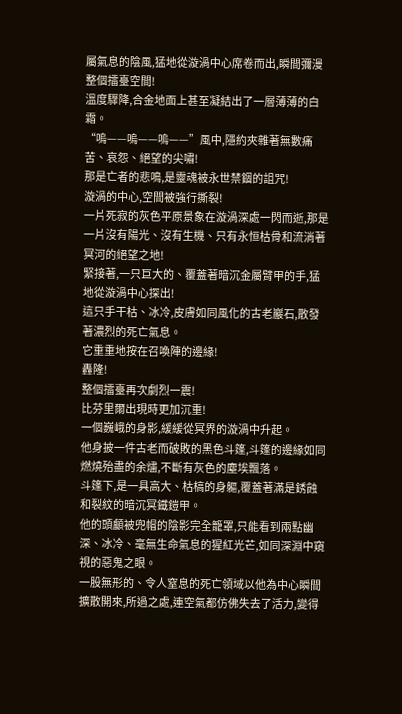屬氣息的陰風,猛地從漩渦中心席卷而出,瞬間彌漫整個擂臺空間!
溫度驟降,合金地面上甚至凝結出了一層薄薄的白霜。
“嗚——嗚——嗚——”風中,隱約夾雜著無數痛苦、哀怨、絕望的尖嘯!
那是亡者的悲鳴,是靈魂被永世禁錮的詛咒!
漩渦的中心,空間被強行撕裂!
一片死寂的灰色平原景象在漩渦深處一閃而逝,那是一片沒有陽光、沒有生機、只有永恒枯骨和流淌著冥河的絕望之地!
緊接著,一只巨大的、覆蓋著暗沉金屬臂甲的手,猛地從漩渦中心探出!
這只手干枯、冰冷,皮膚如同風化的古老巖石,散發著濃烈的死亡氣息。
它重重地按在召喚陣的邊緣!
轟隆!
整個擂臺再次劇烈一震!
比芬里爾出現時更加沉重!
一個巍峨的身影,緩緩從冥界的漩渦中升起。
他身披一件古老而破敗的黑色斗篷,斗篷的邊緣如同燃燒殆盡的余燼,不斷有灰色的塵埃飄落。
斗篷下,是一具高大、枯槁的身軀,覆蓋著滿是銹蝕和裂紋的暗沉冥鐵鎧甲。
他的頭顱被兜帽的陰影完全籠罩,只能看到兩點幽深、冰冷、毫無生命氣息的猩紅光芒,如同深淵中窺視的惡鬼之眼。
一股無形的、令人窒息的死亡領域以他為中心瞬間擴散開來,所過之處,連空氣都仿佛失去了活力,變得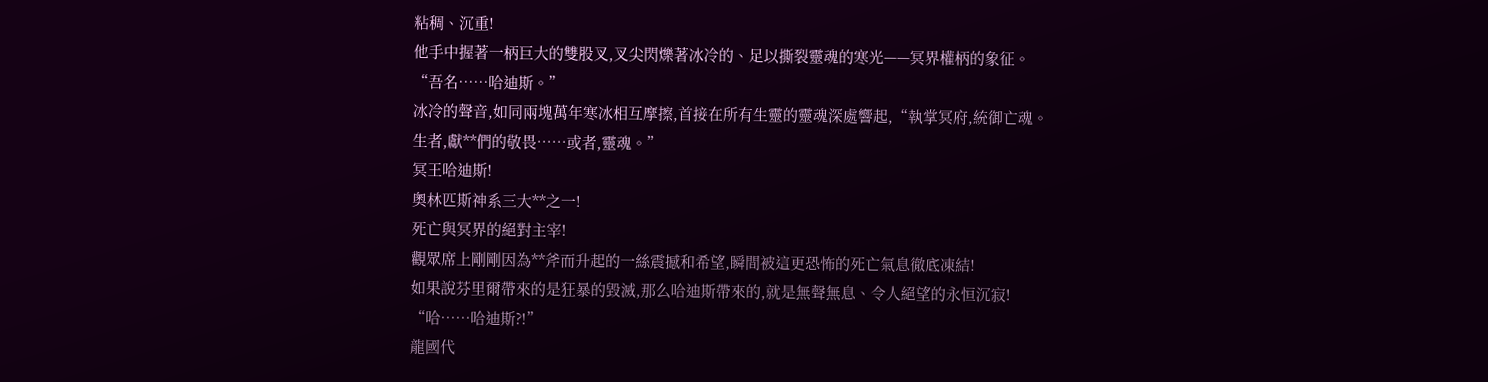粘稠、沉重!
他手中握著一柄巨大的雙股叉,叉尖閃爍著冰冷的、足以撕裂靈魂的寒光——冥界權柄的象征。
“吾名……哈迪斯。”
冰冷的聲音,如同兩塊萬年寒冰相互摩擦,首接在所有生靈的靈魂深處響起,“執掌冥府,統御亡魂。
生者,獻**們的敬畏……或者,靈魂。”
冥王哈迪斯!
奧林匹斯神系三大**之一!
死亡與冥界的絕對主宰!
觀眾席上剛剛因為**斧而升起的一絲震撼和希望,瞬間被這更恐怖的死亡氣息徹底凍結!
如果說芬里爾帶來的是狂暴的毀滅,那么哈迪斯帶來的,就是無聲無息、令人絕望的永恒沉寂!
“哈……哈迪斯?!”
龍國代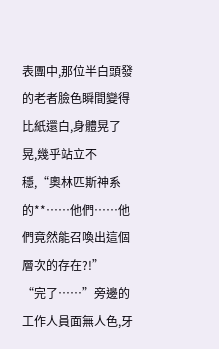表團中,那位半白頭發的老者臉色瞬間變得比紙還白,身體晃了晃,幾乎站立不穩,“奧林匹斯神系的**……他們……他們竟然能召喚出這個層次的存在?!”
“完了……”旁邊的工作人員面無人色,牙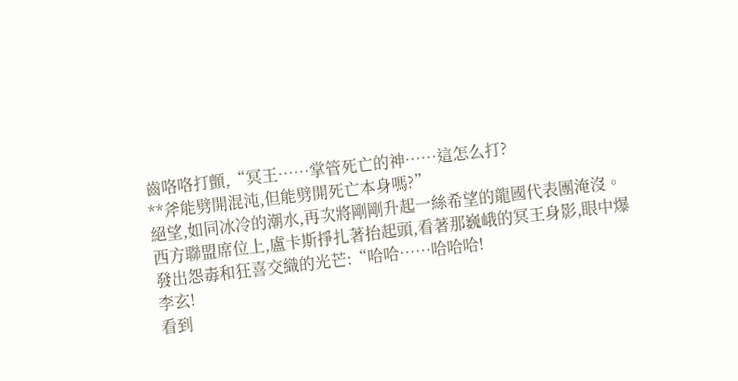齒咯咯打顫,“冥王……掌管死亡的神……這怎么打?
**斧能劈開混沌,但能劈開死亡本身嗎?”
絕望,如同冰冷的潮水,再次將剛剛升起一絲希望的龍國代表團淹沒。
西方聯盟席位上,盧卡斯掙扎著抬起頭,看著那巍峨的冥王身影,眼中爆發出怨毒和狂喜交織的光芒:“哈哈……哈哈哈!
李玄!
看到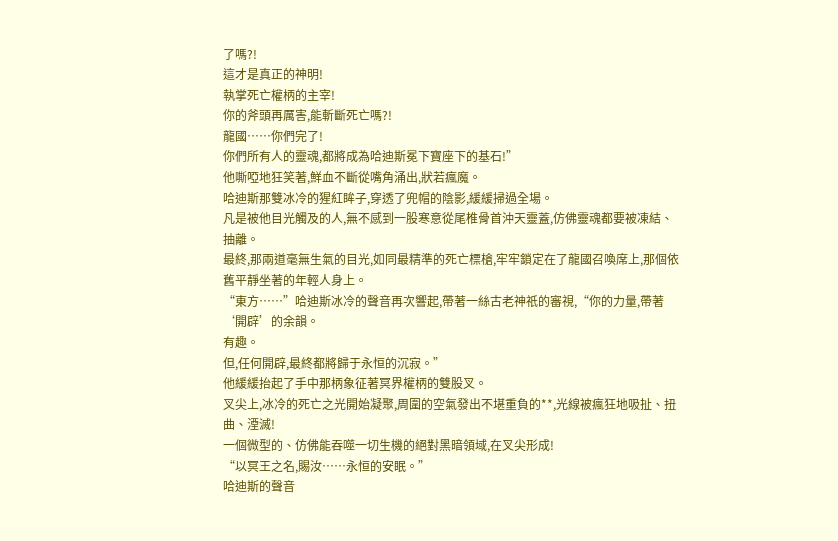了嗎?!
這才是真正的神明!
執掌死亡權柄的主宰!
你的斧頭再厲害,能斬斷死亡嗎?!
龍國……你們完了!
你們所有人的靈魂,都將成為哈迪斯冕下寶座下的基石!”
他嘶啞地狂笑著,鮮血不斷從嘴角涌出,狀若瘋魔。
哈迪斯那雙冰冷的猩紅眸子,穿透了兜帽的陰影,緩緩掃過全場。
凡是被他目光觸及的人,無不感到一股寒意從尾椎骨首沖天靈蓋,仿佛靈魂都要被凍結、抽離。
最終,那兩道毫無生氣的目光,如同最精準的死亡標槍,牢牢鎖定在了龍國召喚席上,那個依舊平靜坐著的年輕人身上。
“東方……”哈迪斯冰冷的聲音再次響起,帶著一絲古老神祇的審視,“你的力量,帶著‘開辟’的余韻。
有趣。
但,任何開辟,最終都將歸于永恒的沉寂。”
他緩緩抬起了手中那柄象征著冥界權柄的雙股叉。
叉尖上,冰冷的死亡之光開始凝聚,周圍的空氣發出不堪重負的**,光線被瘋狂地吸扯、扭曲、湮滅!
一個微型的、仿佛能吞噬一切生機的絕對黑暗領域,在叉尖形成!
“以冥王之名,賜汝……永恒的安眠。”
哈迪斯的聲音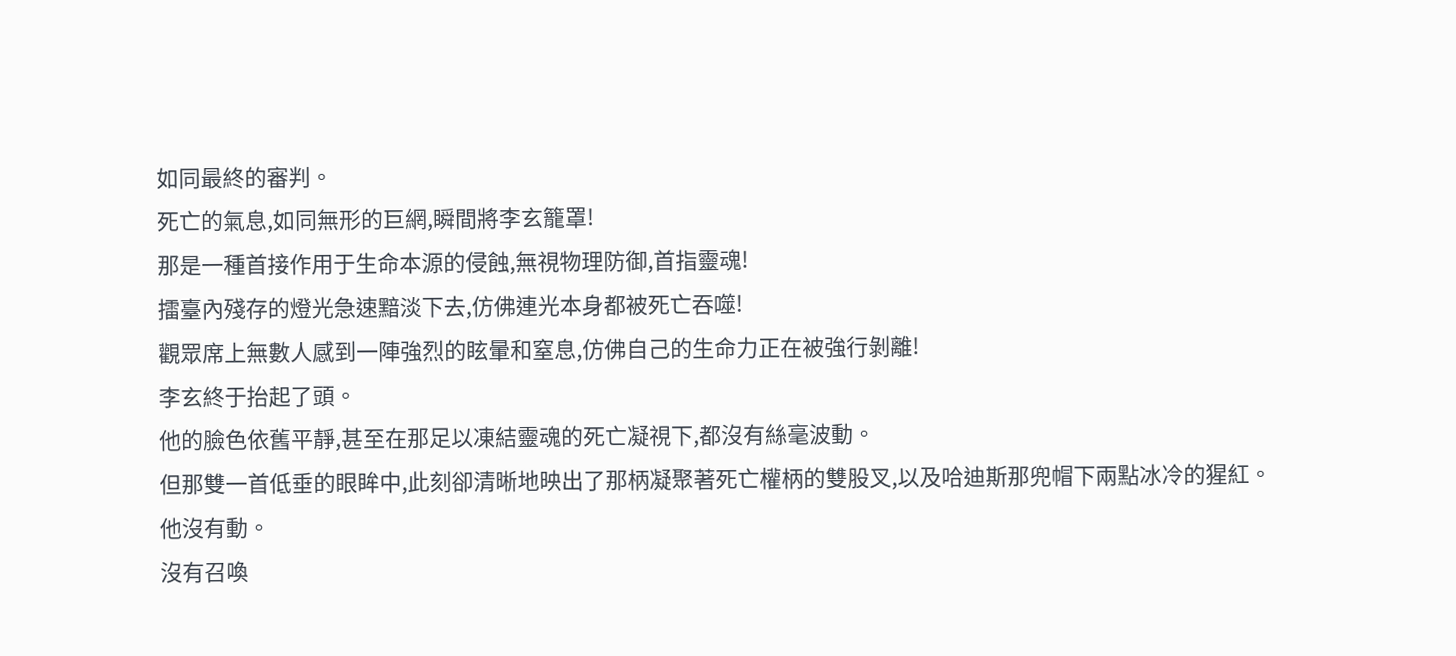如同最終的審判。
死亡的氣息,如同無形的巨網,瞬間將李玄籠罩!
那是一種首接作用于生命本源的侵蝕,無視物理防御,首指靈魂!
擂臺內殘存的燈光急速黯淡下去,仿佛連光本身都被死亡吞噬!
觀眾席上無數人感到一陣強烈的眩暈和窒息,仿佛自己的生命力正在被強行剝離!
李玄終于抬起了頭。
他的臉色依舊平靜,甚至在那足以凍結靈魂的死亡凝視下,都沒有絲毫波動。
但那雙一首低垂的眼眸中,此刻卻清晰地映出了那柄凝聚著死亡權柄的雙股叉,以及哈迪斯那兜帽下兩點冰冷的猩紅。
他沒有動。
沒有召喚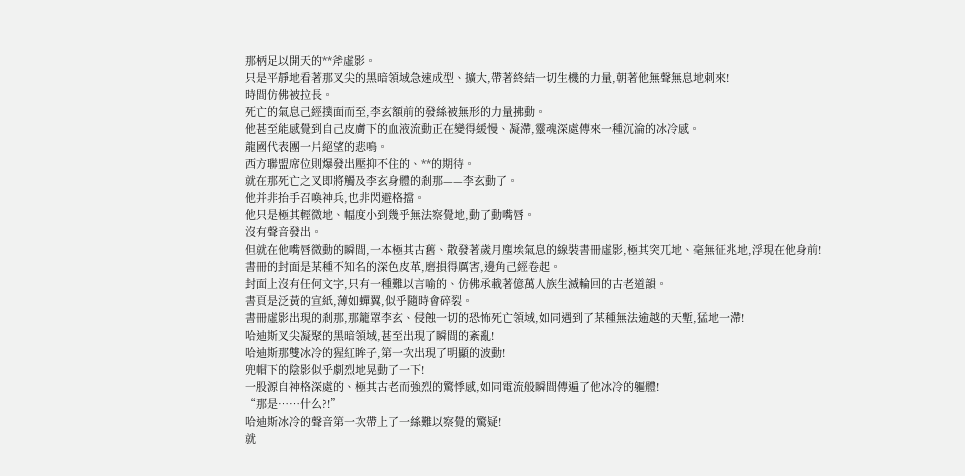那柄足以開天的**斧虛影。
只是平靜地看著那叉尖的黑暗領域急速成型、擴大,帶著終結一切生機的力量,朝著他無聲無息地刺來!
時間仿佛被拉長。
死亡的氣息己經撲面而至,李玄額前的發絲被無形的力量拂動。
他甚至能感覺到自己皮膚下的血液流動正在變得緩慢、凝滯,靈魂深處傳來一種沉淪的冰冷感。
龍國代表團一片絕望的悲鳴。
西方聯盟席位則爆發出壓抑不住的、**的期待。
就在那死亡之叉即將觸及李玄身體的剎那——李玄動了。
他并非抬手召喚神兵,也非閃避格擋。
他只是極其輕微地、幅度小到幾乎無法察覺地,動了動嘴唇。
沒有聲音發出。
但就在他嘴唇微動的瞬間,一本極其古舊、散發著歲月塵埃氣息的線裝書冊虛影,極其突兀地、毫無征兆地,浮現在他身前!
書冊的封面是某種不知名的深色皮革,磨損得厲害,邊角己經卷起。
封面上沒有任何文字,只有一種難以言喻的、仿佛承載著億萬人族生滅輪回的古老道韻。
書頁是泛黃的宣紙,薄如蟬翼,似乎隨時會碎裂。
書冊虛影出現的剎那,那籠罩李玄、侵蝕一切的恐怖死亡領域,如同遇到了某種無法逾越的天塹,猛地一滯!
哈迪斯叉尖凝聚的黑暗領域,甚至出現了瞬間的紊亂!
哈迪斯那雙冰冷的猩紅眸子,第一次出現了明顯的波動!
兜帽下的陰影似乎劇烈地晃動了一下!
一股源自神格深處的、極其古老而強烈的驚悸感,如同電流般瞬間傳遍了他冰冷的軀體!
“那是……什么?!”
哈迪斯冰冷的聲音第一次帶上了一絲難以察覺的驚疑!
就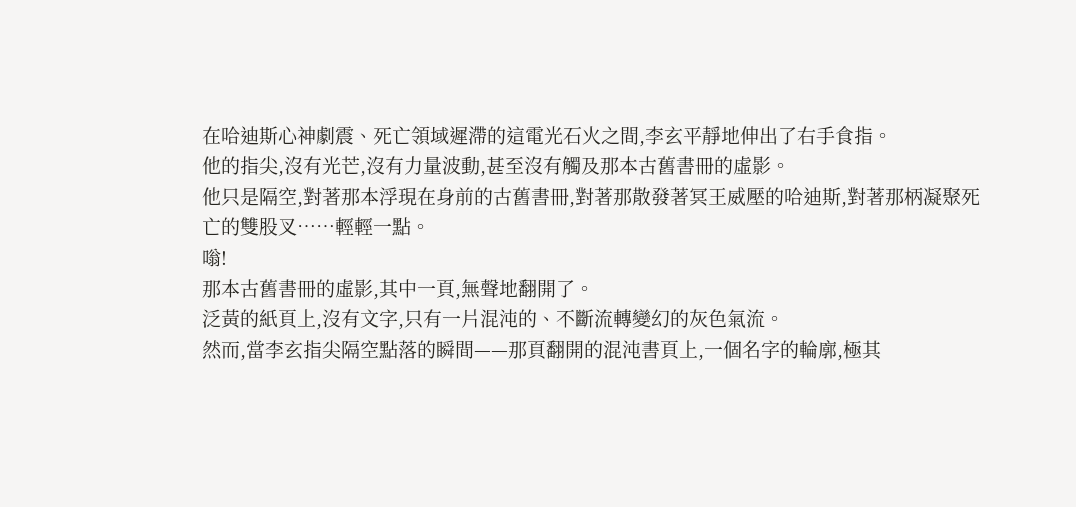在哈迪斯心神劇震、死亡領域遲滯的這電光石火之間,李玄平靜地伸出了右手食指。
他的指尖,沒有光芒,沒有力量波動,甚至沒有觸及那本古舊書冊的虛影。
他只是隔空,對著那本浮現在身前的古舊書冊,對著那散發著冥王威壓的哈迪斯,對著那柄凝聚死亡的雙股叉……輕輕一點。
嗡!
那本古舊書冊的虛影,其中一頁,無聲地翻開了。
泛黃的紙頁上,沒有文字,只有一片混沌的、不斷流轉變幻的灰色氣流。
然而,當李玄指尖隔空點落的瞬間——那頁翻開的混沌書頁上,一個名字的輪廓,極其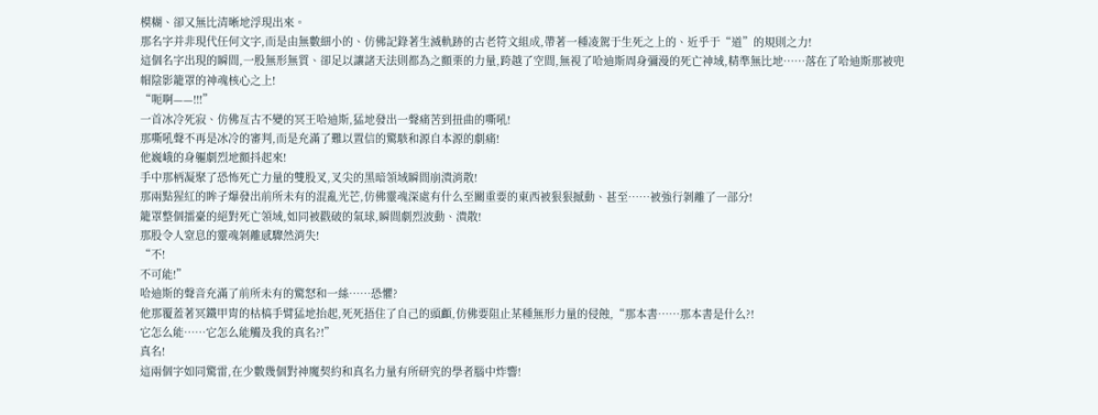模糊、卻又無比清晰地浮現出來。
那名字并非現代任何文字,而是由無數細小的、仿佛記錄著生滅軌跡的古老符文組成,帶著一種凌駕于生死之上的、近乎于“道”的規則之力!
這個名字出現的瞬間,一股無形無質、卻足以讓諸天法則都為之顫栗的力量,跨越了空間,無視了哈迪斯周身彌漫的死亡神域,精準無比地……落在了哈迪斯那被兜帽陰影籠罩的神魂核心之上!
“呃啊——!!!”
一首冰冷死寂、仿佛亙古不變的冥王哈迪斯,猛地發出一聲痛苦到扭曲的嘶吼!
那嘶吼聲不再是冰冷的審判,而是充滿了難以置信的驚駭和源自本源的劇痛!
他巍峨的身軀劇烈地顫抖起來!
手中那柄凝聚了恐怖死亡力量的雙股叉,叉尖的黑暗領域瞬間崩潰消散!
那兩點猩紅的眸子爆發出前所未有的混亂光芒,仿佛靈魂深處有什么至關重要的東西被狠狠撼動、甚至……被強行剝離了一部分!
籠罩整個擂臺的絕對死亡領域,如同被戳破的氣球,瞬間劇烈波動、潰散!
那股令人窒息的靈魂剝離感驟然消失!
“不!
不可能!”
哈迪斯的聲音充滿了前所未有的驚怒和一絲……恐懼?
他那覆蓋著冥鐵甲胄的枯槁手臂猛地抬起,死死捂住了自己的頭顱,仿佛要阻止某種無形力量的侵蝕,“那本書……那本書是什么?!
它怎么能……它怎么能觸及我的真名?!”
真名!
這兩個字如同驚雷,在少數幾個對神魔契約和真名力量有所研究的學者腦中炸響!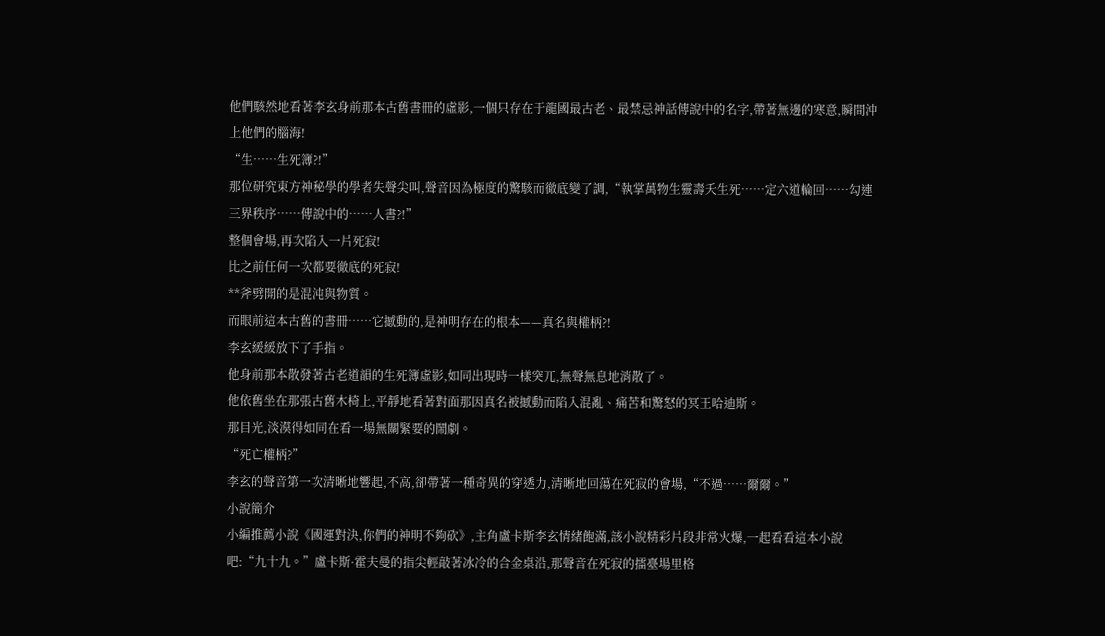他們駭然地看著李玄身前那本古舊書冊的虛影,一個只存在于龍國最古老、最禁忌神話傳說中的名字,帶著無邊的寒意,瞬間沖上他們的腦海!
“生……生死簿?!”
那位研究東方神秘學的學者失聲尖叫,聲音因為極度的驚駭而徹底變了調,“執掌萬物生靈壽夭生死……定六道輪回……勾連三界秩序……傳說中的……人書?!”
整個會場,再次陷入一片死寂!
比之前任何一次都要徹底的死寂!
**斧劈開的是混沌與物質。
而眼前這本古舊的書冊……它撼動的,是神明存在的根本——真名與權柄?!
李玄緩緩放下了手指。
他身前那本散發著古老道韻的生死簿虛影,如同出現時一樣突兀,無聲無息地消散了。
他依舊坐在那張古舊木椅上,平靜地看著對面那因真名被撼動而陷入混亂、痛苦和驚怒的冥王哈迪斯。
那目光,淡漠得如同在看一場無關緊要的鬧劇。
“死亡權柄?”
李玄的聲音第一次清晰地響起,不高,卻帶著一種奇異的穿透力,清晰地回蕩在死寂的會場,“不過……爾爾。”
小說簡介
小編推薦小說《國運對決,你們的神明不夠砍》,主角盧卡斯李玄情緒飽滿,該小說精彩片段非常火爆,一起看看這本小說吧:“九十九。”盧卡斯·霍夫曼的指尖輕敲著冰冷的合金桌沿,那聲音在死寂的擂臺場里格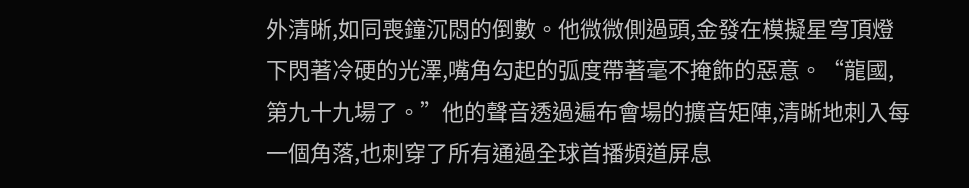外清晰,如同喪鐘沉悶的倒數。他微微側過頭,金發在模擬星穹頂燈下閃著冷硬的光澤,嘴角勾起的弧度帶著毫不掩飾的惡意。“龍國,第九十九場了。”他的聲音透過遍布會場的擴音矩陣,清晰地刺入每一個角落,也刺穿了所有通過全球首播頻道屏息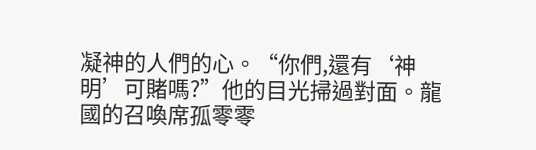凝神的人們的心。“你們,還有‘神明’可賭嗎?”他的目光掃過對面。龍國的召喚席孤零零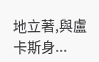地立著,與盧卡斯身...